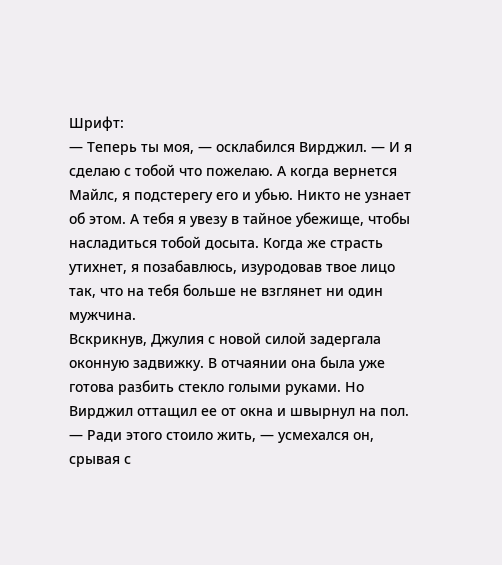Шрифт:
— Теперь ты моя, — осклабился Вирджил. — И я сделаю с тобой что пожелаю. А когда вернется Майлс, я подстерегу его и убью. Никто не узнает об этом. А тебя я увезу в тайное убежище, чтобы насладиться тобой досыта. Когда же страсть утихнет, я позабавлюсь, изуродовав твое лицо так, что на тебя больше не взглянет ни один мужчина.
Вскрикнув, Джулия с новой силой задергала оконную задвижку. В отчаянии она была уже готова разбить стекло голыми руками. Но Вирджил оттащил ее от окна и швырнул на пол.
— Ради этого стоило жить, — усмехался он, срывая с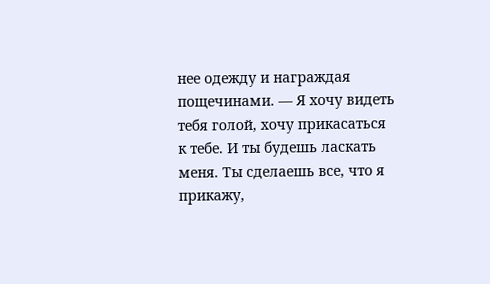нее одежду и награждая пощечинами. — Я хочу видеть тебя голой, хочу прикасаться к тебе. И ты будешь ласкать меня. Ты сделаешь все, что я прикажу,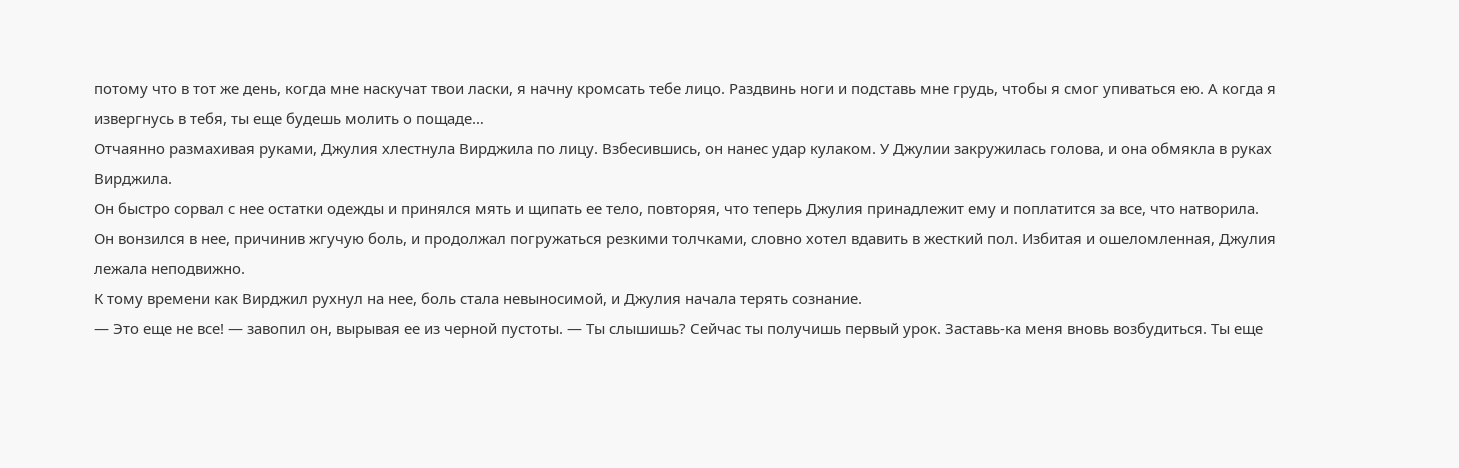потому что в тот же день, когда мне наскучат твои ласки, я начну кромсать тебе лицо. Раздвинь ноги и подставь мне грудь, чтобы я смог упиваться ею. А когда я извергнусь в тебя, ты еще будешь молить о пощаде…
Отчаянно размахивая руками, Джулия хлестнула Вирджила по лицу. Взбесившись, он нанес удар кулаком. У Джулии закружилась голова, и она обмякла в руках Вирджила.
Он быстро сорвал с нее остатки одежды и принялся мять и щипать ее тело, повторяя, что теперь Джулия принадлежит ему и поплатится за все, что натворила.
Он вонзился в нее, причинив жгучую боль, и продолжал погружаться резкими толчками, словно хотел вдавить в жесткий пол. Избитая и ошеломленная, Джулия лежала неподвижно.
К тому времени как Вирджил рухнул на нее, боль стала невыносимой, и Джулия начала терять сознание.
— Это еще не все! — завопил он, вырывая ее из черной пустоты. — Ты слышишь? Сейчас ты получишь первый урок. Заставь-ка меня вновь возбудиться. Ты еще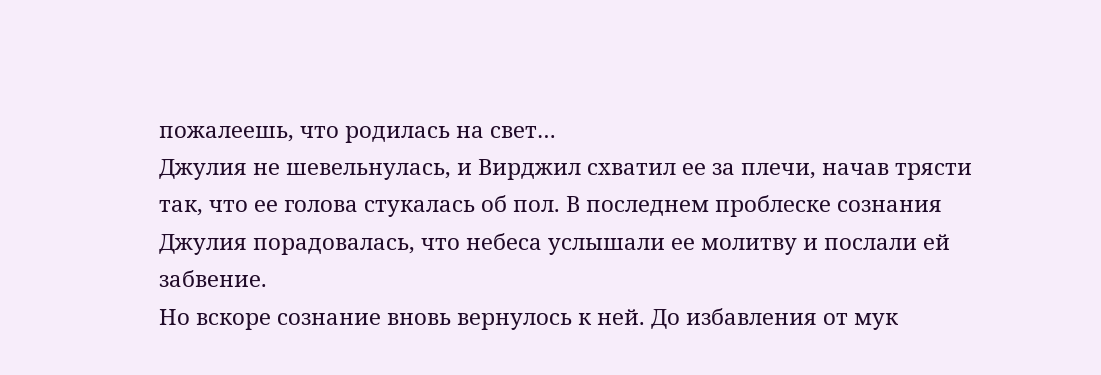пожалеешь, что родилась на свет…
Джулия не шевельнулась, и Вирджил схватил ее за плечи, начав трясти так, что ее голова стукалась об пол. В последнем проблеске сознания Джулия порадовалась, что небеса услышали ее молитву и послали ей забвение.
Но вскоре сознание вновь вернулось к ней. До избавления от мук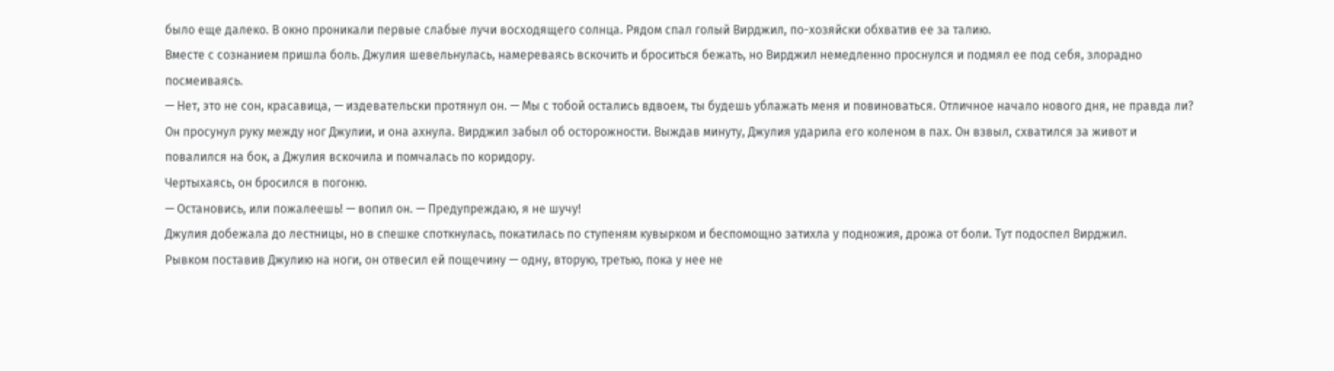было еще далеко. В окно проникали первые слабые лучи восходящего солнца. Рядом спал голый Вирджил, по-хозяйски обхватив ее за талию.
Вместе с сознанием пришла боль. Джулия шевельнулась, намереваясь вскочить и броситься бежать, но Вирджил немедленно проснулся и подмял ее под себя, злорадно посмеиваясь.
— Нет, это не сон, красавица, — издевательски протянул он. — Мы с тобой остались вдвоем, ты будешь ублажать меня и повиноваться. Отличное начало нового дня, не правда ли?
Он просунул руку между ног Джулии, и она ахнула. Вирджил забыл об осторожности. Выждав минуту, Джулия ударила его коленом в пах. Он взвыл, схватился за живот и повалился на бок, а Джулия вскочила и помчалась по коридору.
Чертыхаясь, он бросился в погоню.
— Остановись, или пожалеешь! — вопил он. — Предупреждаю, я не шучу!
Джулия добежала до лестницы, но в спешке споткнулась, покатилась по ступеням кувырком и беспомощно затихла у подножия, дрожа от боли. Тут подоспел Вирджил.
Рывком поставив Джулию на ноги, он отвесил ей пощечину — одну, вторую, третью, пока у нее не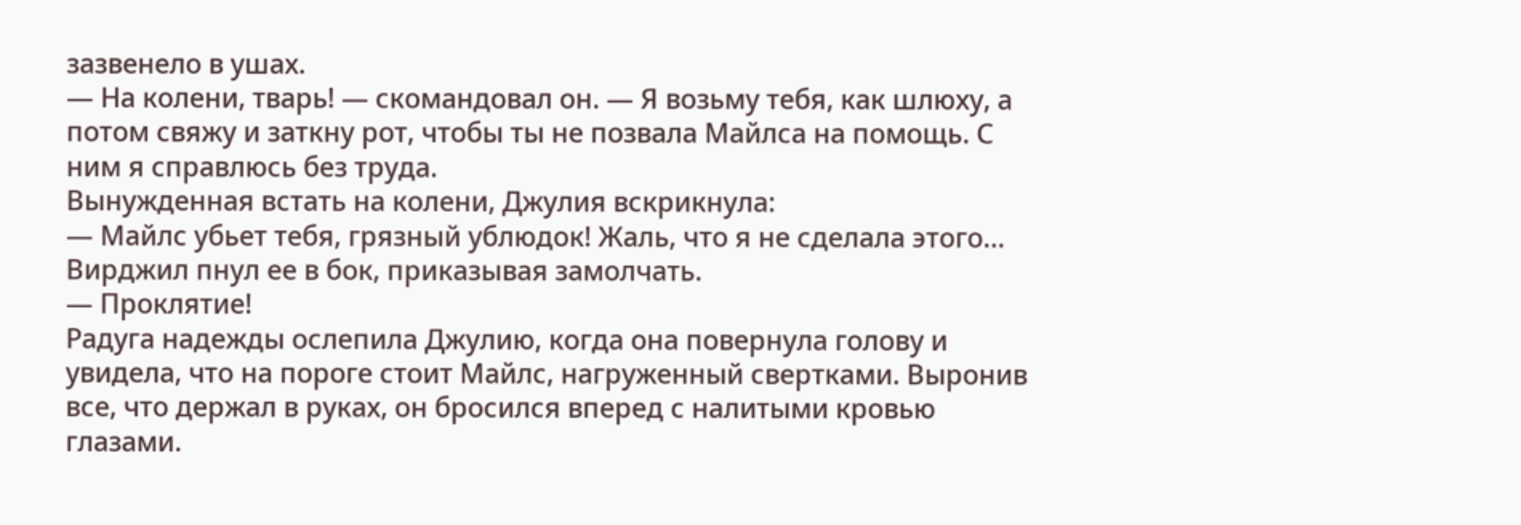зазвенело в ушах.
— На колени, тварь! — скомандовал он. — Я возьму тебя, как шлюху, а потом свяжу и заткну рот, чтобы ты не позвала Майлса на помощь. С ним я справлюсь без труда.
Вынужденная встать на колени, Джулия вскрикнула:
— Майлс убьет тебя, грязный ублюдок! Жаль, что я не сделала этого…
Вирджил пнул ее в бок, приказывая замолчать.
— Проклятие!
Радуга надежды ослепила Джулию, когда она повернула голову и увидела, что на пороге стоит Майлс, нагруженный свертками. Выронив все, что держал в руках, он бросился вперед с налитыми кровью глазами.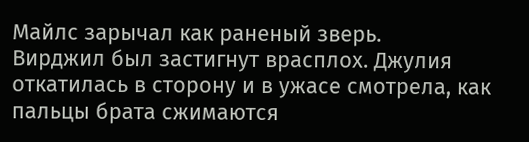Майлс зарычал как раненый зверь.
Вирджил был застигнут врасплох. Джулия откатилась в сторону и в ужасе смотрела, как пальцы брата сжимаются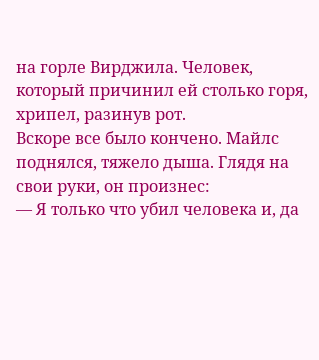на горле Вирджила. Человек, который причинил ей столько горя, хрипел, разинув рот.
Вскоре все было кончено. Майлс поднялся, тяжело дыша. Глядя на свои руки, он произнес:
— Я только что убил человека и, да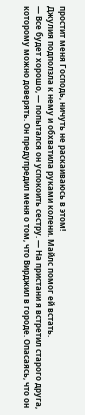простит меня Господь, ничуть не раскаиваюсь в этом!
Джулия подползла к нему и обхватила руками колени. Майлс помог ей встать.
— Все будет хорошо, — попытался он успокоить сестру. — На пристани я встретил старого друга, которому можно доверять. Он предупредил меня о том, что Вирджил в городе. Опасаясь, что он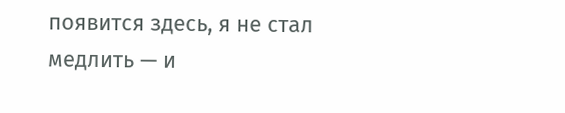появится здесь, я не стал медлить — и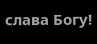слава Богу!